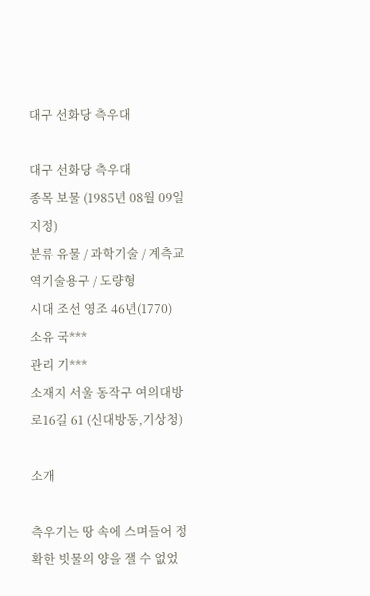대구 선화당 측우대

대구 선화당 측우대
종목 보물 (1985년 08월 09일 지정)
분류 유물 / 과학기술 / 계측교역기술용구 / 도량형
시대 조선 영조 46년(1770)
소유 국***
관리 기***
소재지 서울 동작구 여의대방로16길 61 (신대방동,기상청)

소개

측우기는 땅 속에 스며들어 정확한 빗물의 양을 잴 수 없었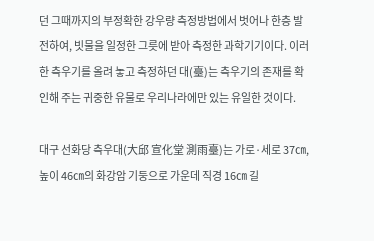던 그때까지의 부정확한 강우량 측정방법에서 벗어나 한층 발전하여, 빗물을 일정한 그릇에 받아 측정한 과학기기이다. 이러한 측우기를 올려 놓고 측정하던 대(臺)는 측우기의 존재를 확인해 주는 귀중한 유물로 우리나라에만 있는 유일한 것이다.

대구 선화당 측우대(大邱 宣化堂 測雨臺)는 가로·세로 37㎝, 높이 46㎝의 화강암 기둥으로 가운데 직경 16㎝ 길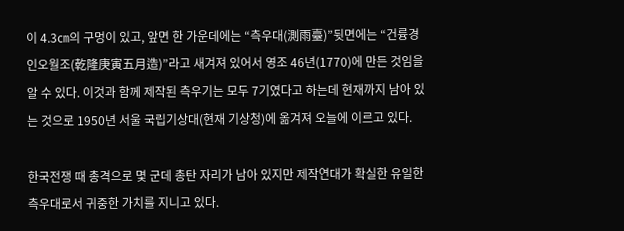이 4.3㎝의 구멍이 있고, 앞면 한 가운데에는 “측우대(測雨臺)”뒷면에는 “건륭경인오월조(乾隆庚寅五月造)”라고 새겨져 있어서 영조 46년(1770)에 만든 것임을 알 수 있다. 이것과 함께 제작된 측우기는 모두 7기였다고 하는데 현재까지 남아 있는 것으로 1950년 서울 국립기상대(현재 기상청)에 옮겨져 오늘에 이르고 있다.

한국전쟁 때 총격으로 몇 군데 총탄 자리가 남아 있지만 제작연대가 확실한 유일한 측우대로서 귀중한 가치를 지니고 있다.